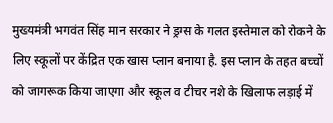मुख्यमंत्री भगवंत सिंह मान सरकार ने ड्रग्स के गलत इस्तेमाल को रोकने के लिए स्कूलों पर केंद्रित एक खास प्लान बनाया है. इस प्लान के तहत बच्चों को जागरूक किया जाएगा और स्कूल व टीचर नशे के खिलाफ लड़ाई में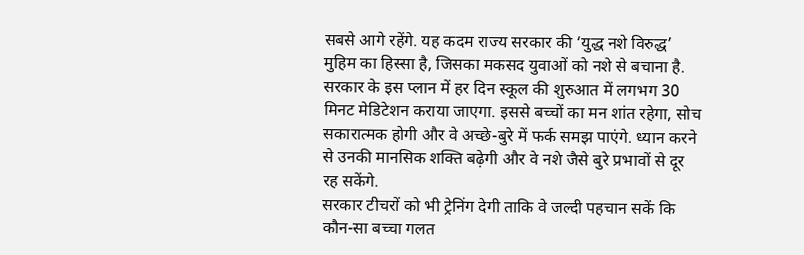सबसे आगे रहेंगे. यह कदम राज्य सरकार की ‘युद्ध नशे विरुद्ध’ मुहिम का हिस्सा है, जिसका मकसद युवाओं को नशे से बचाना है.
सरकार के इस प्लान में हर दिन स्कूल की शुरुआत में लगभग 30 मिनट मेडिटेशन कराया जाएगा. इससे बच्चों का मन शांत रहेगा, सोच सकारात्मक होगी और वे अच्छे-बुरे में फर्क समझ पाएंगे. ध्यान करने से उनकी मानसिक शक्ति बढ़ेगी और वे नशे जैसे बुरे प्रभावों से दूर रह सकेंगे.
सरकार टीचरों को भी ट्रेनिंग देगी ताकि वे जल्दी पहचान सकें कि कौन-सा बच्चा गलत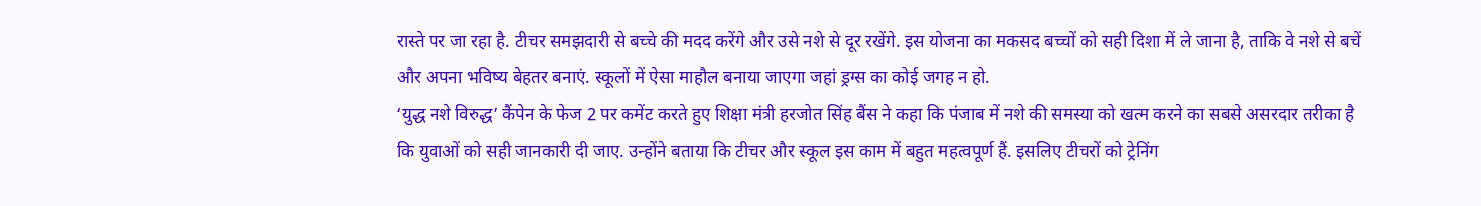रास्ते पर जा रहा है. टीचर समझदारी से बच्चे की मदद करेंगे और उसे नशे से दूर रखेंगे. इस योजना का मकसद बच्चों को सही दिशा में ले जाना है, ताकि वे नशे से बचें और अपना भविष्य बेहतर बनाएं. स्कूलों में ऐसा माहौल बनाया जाएगा जहां ड्रग्स का कोई जगह न हो.
‘युद्ध नशे विरुद्ध’ कैंपेन के फेज 2 पर कमेंट करते हुए शिक्षा मंत्री हरजोत सिंह बैंस ने कहा कि पंजाब में नशे की समस्या को खत्म करने का सबसे असरदार तरीका है कि युवाओं को सही जानकारी दी जाए. उन्होंने बताया कि टीचर और स्कूल इस काम में बहुत महत्वपूर्ण हैं. इसलिए टीचरों को ट्रेनिंग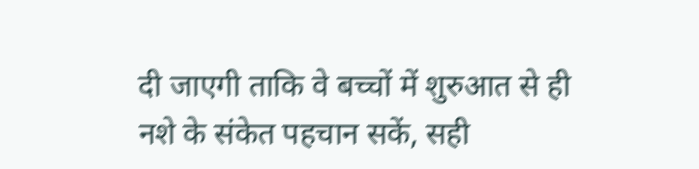दी जाएगी ताकि वे बच्चों में शुरुआत से ही नशे के संकेत पहचान सकें, सही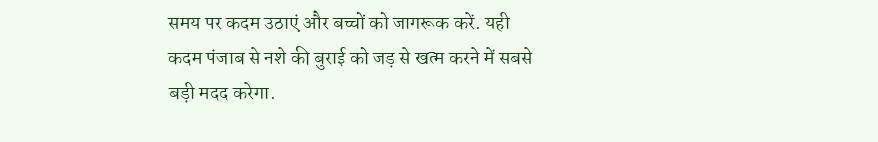समय पर कदम उठाएं और बच्चों को जागरूक करें. यही कदम पंजाब से नशे की बुराई को जड़ से खत्म करने में सबसे बड़ी मदद करेगा.